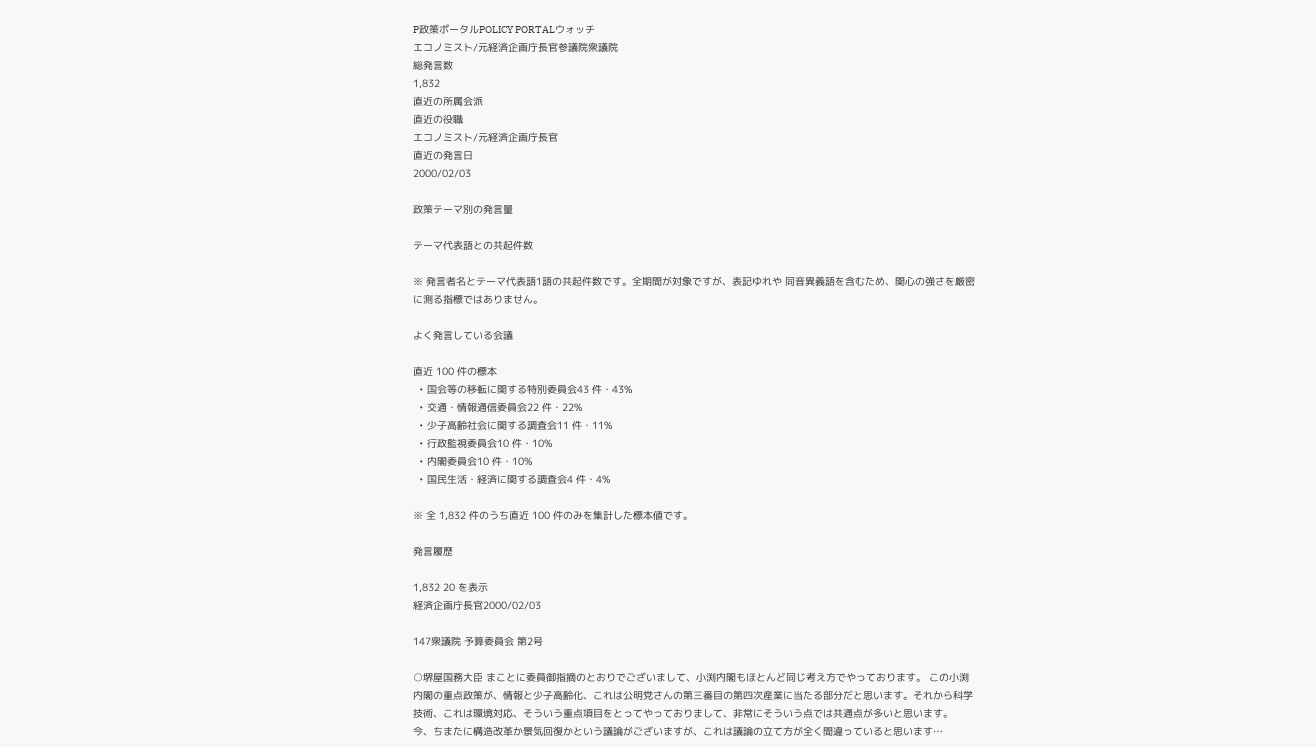P政策ポータルPOLICY PORTALウォッチ
エコノミスト/元経済企画庁長官参議院衆議院
総発言数
1,832
直近の所属会派
直近の役職
エコノミスト/元経済企画庁長官
直近の発言日
2000/02/03

政策テーマ別の発言量

テーマ代表語との共起件数

※ 発言者名とテーマ代表語1語の共起件数です。全期間が対象ですが、表記ゆれや 同音異義語を含むため、関心の強さを厳密に測る指標ではありません。

よく発言している会議

直近 100 件の標本
  • 国会等の移転に関する特別委員会43 件・43%
  • 交通・情報通信委員会22 件・22%
  • 少子高齢社会に関する調査会11 件・11%
  • 行政監視委員会10 件・10%
  • 内閣委員会10 件・10%
  • 国民生活・経済に関する調査会4 件・4%

※ 全 1,832 件のうち直近 100 件のみを集計した標本値です。

発言履歴

1,832 20 を表示
経済企画庁長官2000/02/03

147衆議院 予算委員会 第2号

○堺屋国務大臣 まことに委員御指摘のとおりでございまして、小渕内閣もほとんど同じ考え方でやっております。 この小渕内閣の重点政策が、情報と少子高齢化、これは公明党さんの第三番目の第四次産業に当たる部分だと思います。それから科学技術、これは環境対応、そういう重点項目をとってやっておりまして、非常にそういう点では共通点が多いと思います。 今、ちまたに構造改革か景気回復かという議論がございますが、これは議論の立て方が全く間違っていると思います…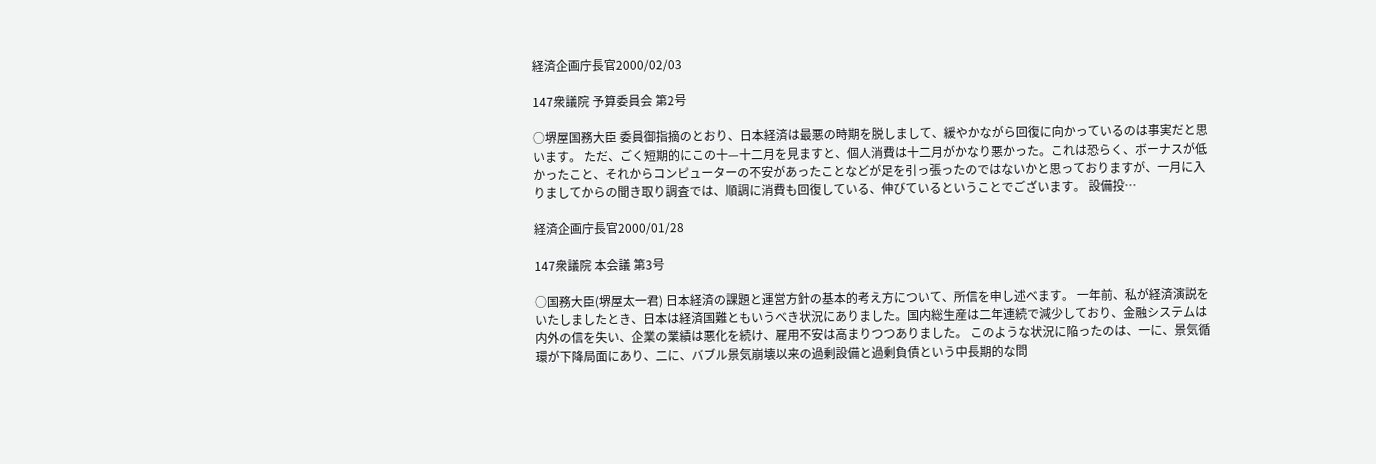経済企画庁長官2000/02/03

147衆議院 予算委員会 第2号

○堺屋国務大臣 委員御指摘のとおり、日本経済は最悪の時期を脱しまして、緩やかながら回復に向かっているのは事実だと思います。 ただ、ごく短期的にこの十—十二月を見ますと、個人消費は十二月がかなり悪かった。これは恐らく、ボーナスが低かったこと、それからコンピューターの不安があったことなどが足を引っ張ったのではないかと思っておりますが、一月に入りましてからの聞き取り調査では、順調に消費も回復している、伸びているということでございます。 設備投…

経済企画庁長官2000/01/28

147衆議院 本会議 第3号

○国務大臣(堺屋太一君) 日本経済の課題と運営方針の基本的考え方について、所信を申し述べます。 一年前、私が経済演説をいたしましたとき、日本は経済国難ともいうべき状況にありました。国内総生産は二年連続で減少しており、金融システムは内外の信を失い、企業の業績は悪化を続け、雇用不安は高まりつつありました。 このような状況に陥ったのは、一に、景気循環が下降局面にあり、二に、バブル景気崩壊以来の過剰設備と過剰負債という中長期的な問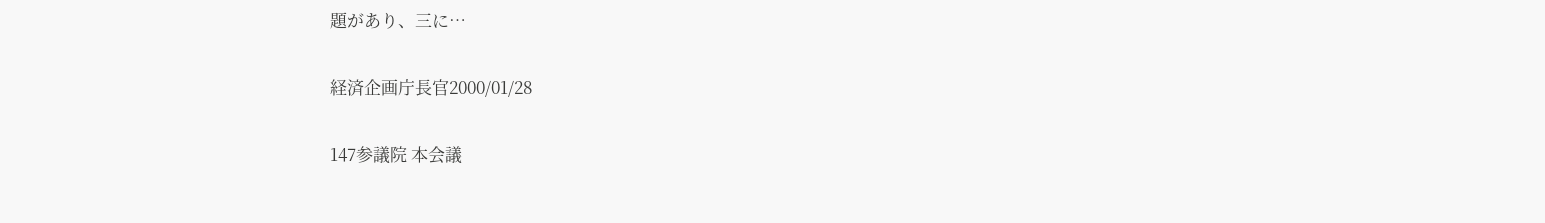題があり、三に…

経済企画庁長官2000/01/28

147参議院 本会議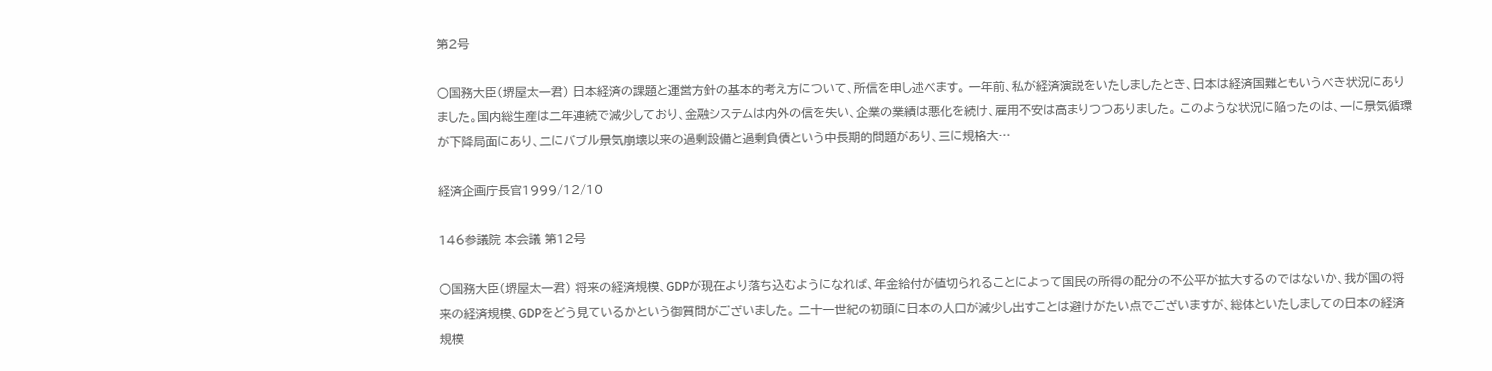第2号

○国務大臣(堺屋太一君) 日本経済の課題と運営方針の基本的考え方について、所信を申し述べます。 一年前、私が経済演説をいたしましたとき、日本は経済国難ともいうべき状況にありました。国内総生産は二年連続で減少しており、金融システムは内外の信を失い、企業の業績は悪化を続け、雇用不安は高まりつつありました。 このような状況に陥ったのは、一に景気循環が下降局面にあり、二にバブル景気崩壊以来の過剰設備と過剰負債という中長期的問題があり、三に規格大…

経済企画庁長官1999/12/10

146参議院 本会議 第12号

○国務大臣(堺屋太一君) 将来の経済規模、GDPが現在より落ち込むようになれば、年金給付が値切られることによって国民の所得の配分の不公平が拡大するのではないか、我が国の将来の経済規模、GDPをどう見ているかという御質問がございました。 二十一世紀の初頭に日本の人口が減少し出すことは避けがたい点でございますが、総体といたしましての日本の経済規模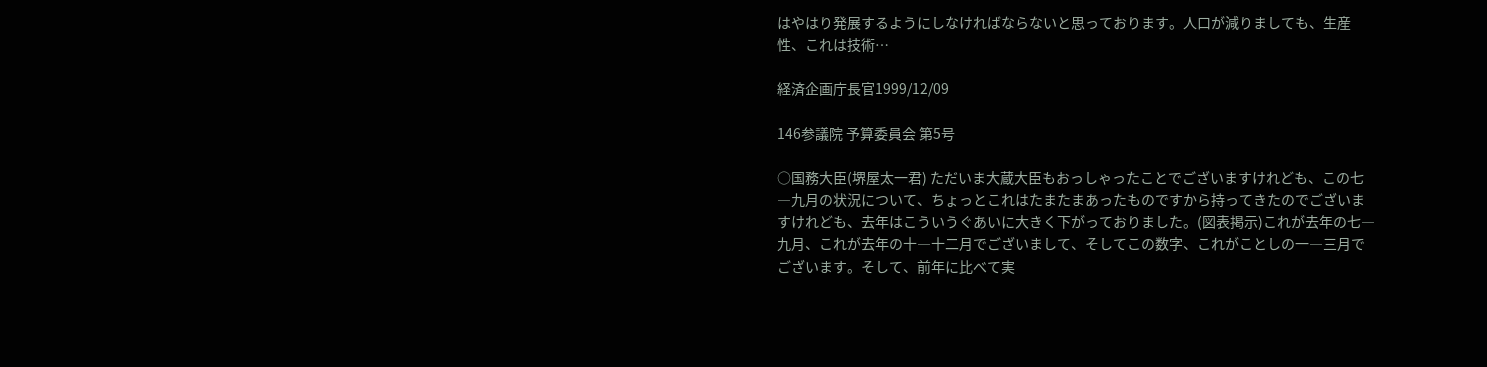はやはり発展するようにしなければならないと思っております。人口が減りましても、生産性、これは技術…

経済企画庁長官1999/12/09

146参議院 予算委員会 第5号

○国務大臣(堺屋太一君) ただいま大蔵大臣もおっしゃったことでございますけれども、この七―九月の状況について、ちょっとこれはたまたまあったものですから持ってきたのでございますけれども、去年はこういうぐあいに大きく下がっておりました。(図表掲示)これが去年の七―九月、これが去年の十―十二月でございまして、そしてこの数字、これがことしの一―三月でございます。そして、前年に比べて実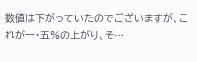数値は下がっていたのでございますが、これが一・五%の上がり、そ…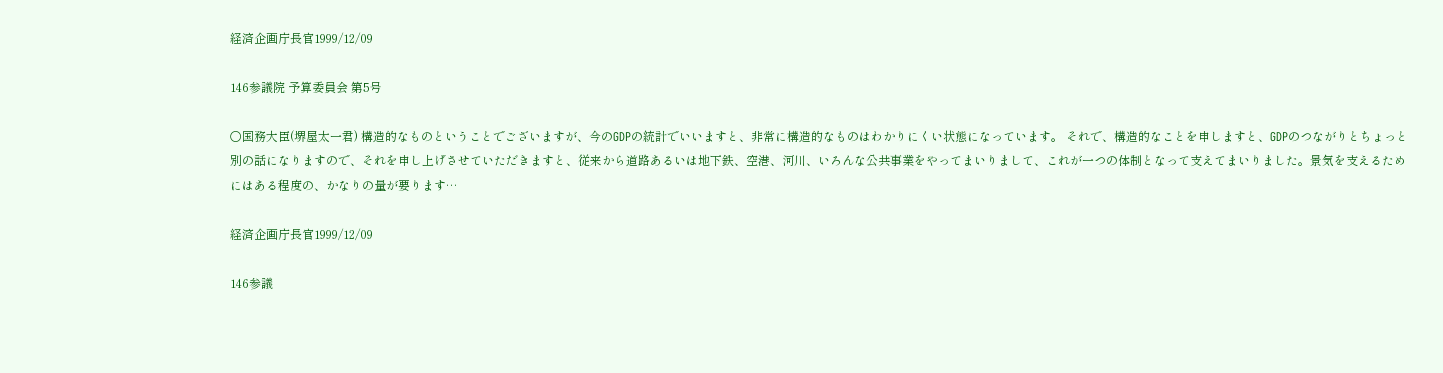経済企画庁長官1999/12/09

146参議院 予算委員会 第5号

○国務大臣(堺屋太一君) 構造的なものということでございますが、今のGDPの統計でいいますと、非常に構造的なものはわかりにくい状態になっています。 それで、構造的なことを申しますと、GDPのつながりとちょっと別の話になりますので、それを申し上げさせていただきますと、従来から道路あるいは地下鉄、空港、河川、いろんな公共事業をやってまいりまして、これが一つの体制となって支えてまいりました。景気を支えるためにはある程度の、かなりの量が要ります…

経済企画庁長官1999/12/09

146参議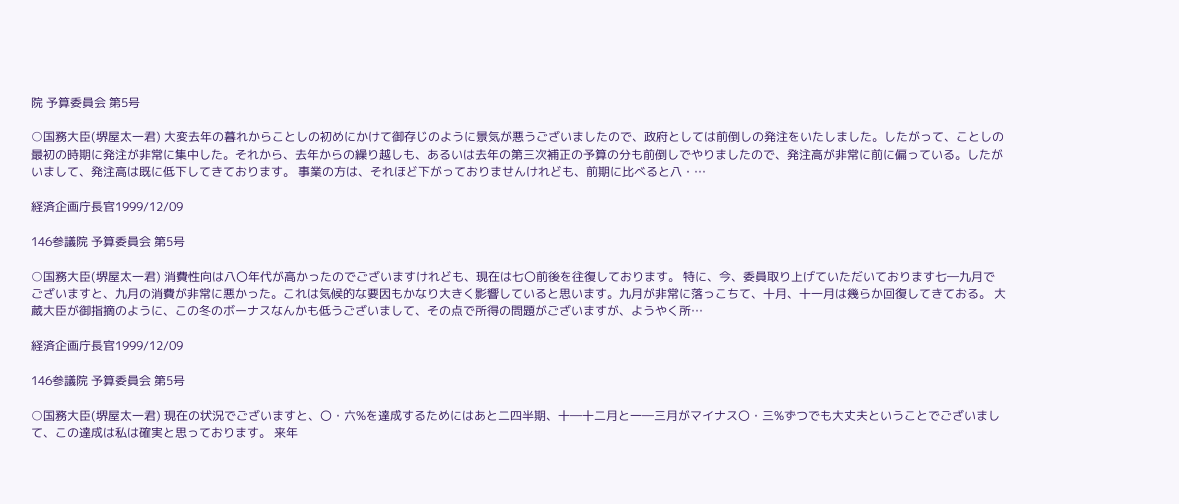院 予算委員会 第5号

○国務大臣(堺屋太一君) 大変去年の暮れからことしの初めにかけて御存じのように景気が悪うございましたので、政府としては前倒しの発注をいたしました。したがって、ことしの最初の時期に発注が非常に集中した。それから、去年からの繰り越しも、あるいは去年の第三次補正の予算の分も前倒しでやりましたので、発注高が非常に前に偏っている。したがいまして、発注高は既に低下してきております。 事業の方は、それほど下がっておりませんけれども、前期に比べると八・…

経済企画庁長官1999/12/09

146参議院 予算委員会 第5号

○国務大臣(堺屋太一君) 消費性向は八〇年代が高かったのでございますけれども、現在は七〇前後を往復しております。 特に、今、委員取り上げていただいております七―九月でございますと、九月の消費が非常に悪かった。これは気候的な要因もかなり大きく影響していると思います。九月が非常に落っこちて、十月、十一月は幾らか回復してきておる。 大蔵大臣が御指摘のように、この冬のボーナスなんかも低うございまして、その点で所得の問題がございますが、ようやく所…

経済企画庁長官1999/12/09

146参議院 予算委員会 第5号

○国務大臣(堺屋太一君) 現在の状況でございますと、〇・六%を達成するためにはあと二四半期、十―十二月と一―三月がマイナス〇・三%ずつでも大丈夫ということでございまして、この達成は私は確実と思っております。 来年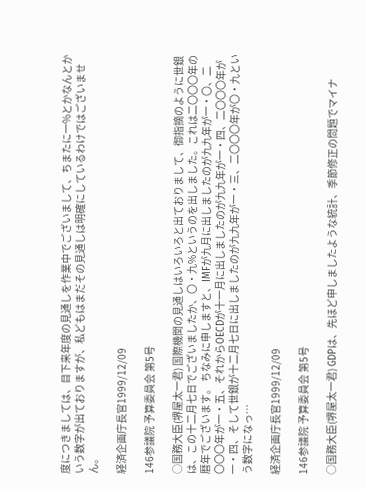度につきましては、目下来年度の見通しを作業中でございまして、ちまたに一%とかなんとかいう数字が出ておりますが、私どもはまだその見通しは明確にしているわけではございません。

経済企画庁長官1999/12/09

146参議院 予算委員会 第5号

○国務大臣(堺屋太一君) 国際機関の見通しはいろいろと出ておりまして、御指摘のように世銀は、この十二月七日でございましたか、〇・九%というのを出しました。これは二〇〇〇年の暦年でございます。 ちなみに申しますと、IMFが九月に出しましたのが九九年が一・〇、二〇〇〇年が一・五、それからOECDが十一月に出しましたのが九九年が一・四、二〇〇〇年が一・四、そして世銀が十二月七日に出しましたのが九九年が一・三、二〇〇〇年が〇・九という数字になっ…

経済企画庁長官1999/12/09

146参議院 予算委員会 第5号

○国務大臣(堺屋太一君) GDPは、先ほど申しましたような統計、季節修正の問題でマイナ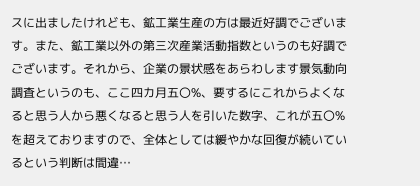スに出ましたけれども、鉱工業生産の方は最近好調でございます。また、鉱工業以外の第三次産業活動指数というのも好調でございます。それから、企業の景状感をあらわします景気動向調査というのも、ここ四カ月五〇%、要するにこれからよくなると思う人から悪くなると思う人を引いた数字、これが五〇%を超えておりますので、全体としては緩やかな回復が続いているという判断は間違…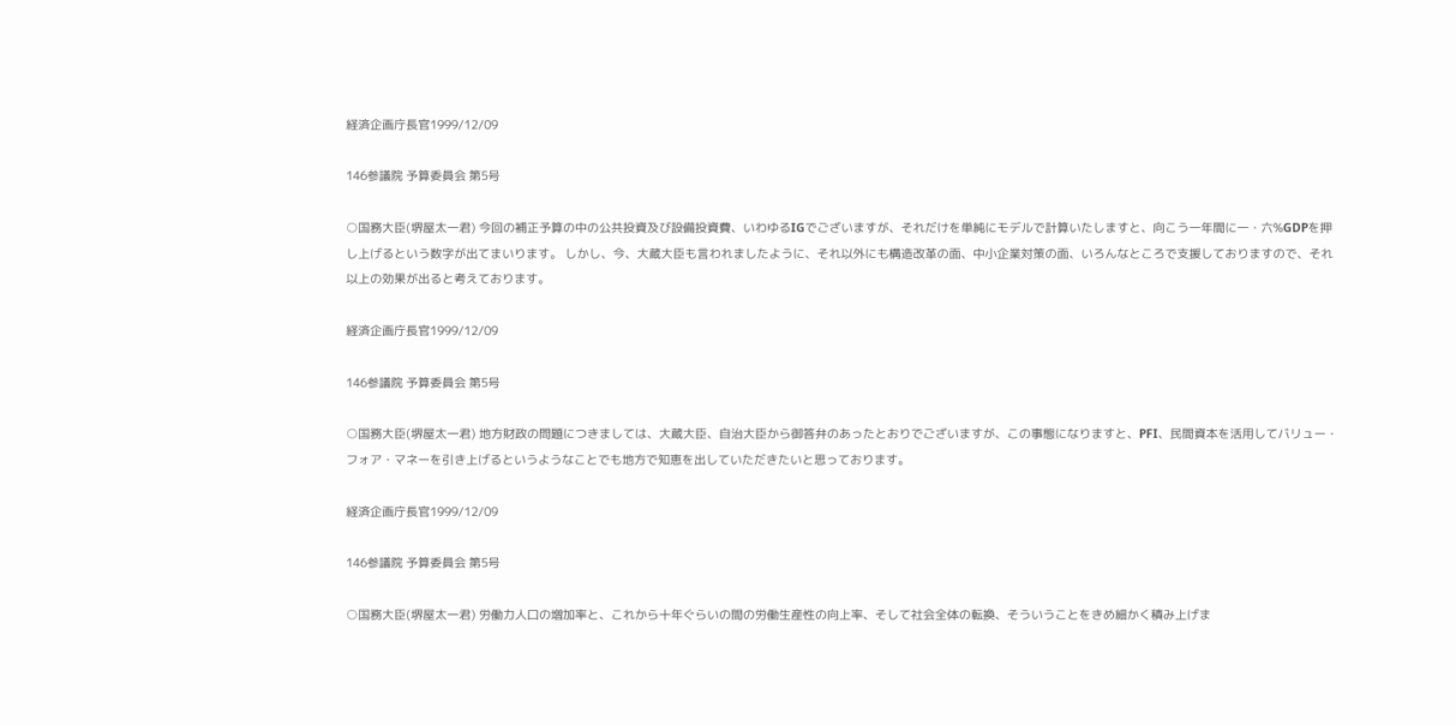経済企画庁長官1999/12/09

146参議院 予算委員会 第5号

○国務大臣(堺屋太一君) 今回の補正予算の中の公共投資及び設備投資費、いわゆるIGでございますが、それだけを単純にモデルで計算いたしますと、向こう一年間に一・六%GDPを押し上げるという数字が出てまいります。 しかし、今、大蔵大臣も言われましたように、それ以外にも構造改革の面、中小企業対策の面、いろんなところで支援しておりますので、それ以上の効果が出ると考えております。

経済企画庁長官1999/12/09

146参議院 予算委員会 第5号

○国務大臣(堺屋太一君) 地方財政の問題につきましては、大蔵大臣、自治大臣から御答弁のあったとおりでございますが、この事態になりますと、PFI、民間資本を活用してバリュー・フォア・マネーを引き上げるというようなことでも地方で知恵を出していただきたいと思っております。

経済企画庁長官1999/12/09

146参議院 予算委員会 第5号

○国務大臣(堺屋太一君) 労働力人口の増加率と、これから十年ぐらいの間の労働生産性の向上率、そして社会全体の転換、そういうことをきめ細かく積み上げま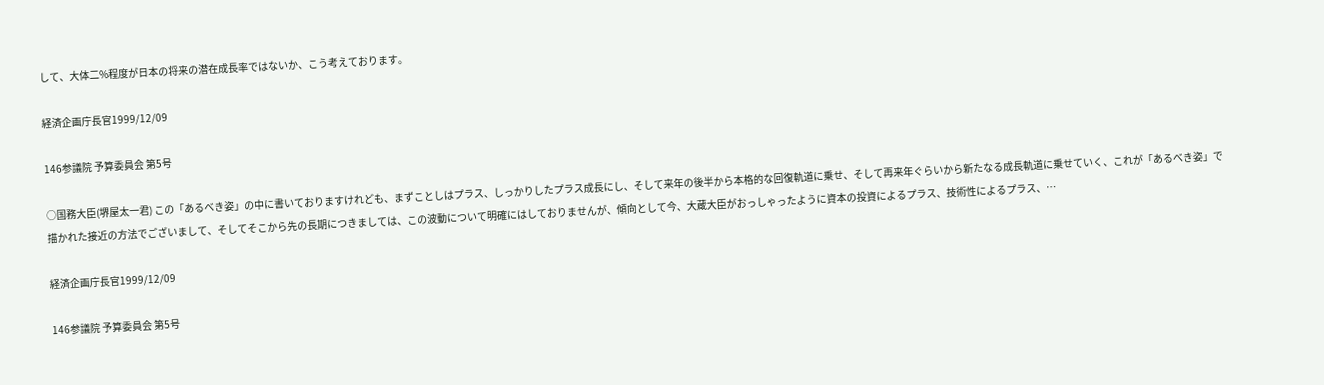して、大体二%程度が日本の将来の潜在成長率ではないか、こう考えております。

経済企画庁長官1999/12/09

146参議院 予算委員会 第5号

○国務大臣(堺屋太一君) この「あるべき姿」の中に書いておりますけれども、まずことしはプラス、しっかりしたプラス成長にし、そして来年の後半から本格的な回復軌道に乗せ、そして再来年ぐらいから新たなる成長軌道に乗せていく、これが「あるべき姿」で描かれた接近の方法でございまして、そしてそこから先の長期につきましては、この波動について明確にはしておりませんが、傾向として今、大蔵大臣がおっしゃったように資本の投資によるプラス、技術性によるプラス、…

経済企画庁長官1999/12/09

146参議院 予算委員会 第5号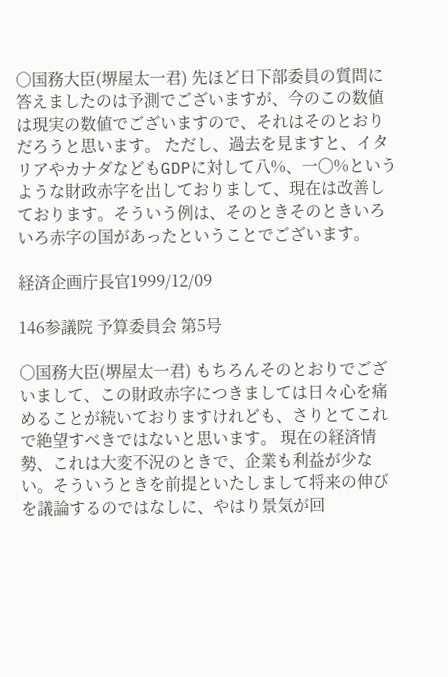○国務大臣(堺屋太一君) 先ほど日下部委員の質問に答えましたのは予測でございますが、今のこの数値は現実の数値でございますので、それはそのとおりだろうと思います。 ただし、過去を見ますと、イタリアやカナダなどもGDPに対して八%、一〇%というような財政赤字を出しておりまして、現在は改善しております。そういう例は、そのときそのときいろいろ赤字の国があったということでございます。

経済企画庁長官1999/12/09

146参議院 予算委員会 第5号

○国務大臣(堺屋太一君) もちろんそのとおりでございまして、この財政赤字につきましては日々心を痛めることが続いておりますけれども、さりとてこれで絶望すべきではないと思います。 現在の経済情勢、これは大変不況のときで、企業も利益が少ない。そういうときを前提といたしまして将来の伸びを議論するのではなしに、やはり景気が回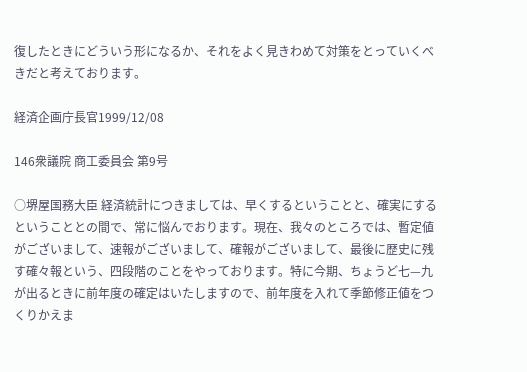復したときにどういう形になるか、それをよく見きわめて対策をとっていくべきだと考えております。

経済企画庁長官1999/12/08

146衆議院 商工委員会 第9号

○堺屋国務大臣 経済統計につきましては、早くするということと、確実にするということとの間で、常に悩んでおります。現在、我々のところでは、暫定値がございまして、速報がございまして、確報がございまして、最後に歴史に残す確々報という、四段階のことをやっております。特に今期、ちょうど七—九が出るときに前年度の確定はいたしますので、前年度を入れて季節修正値をつくりかえま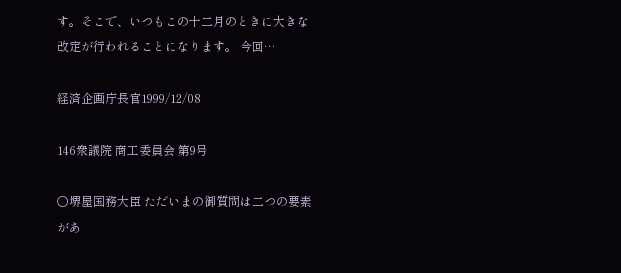す。そこで、いつもこの十二月のときに大きな改定が行われることになります。 今回…

経済企画庁長官1999/12/08

146衆議院 商工委員会 第9号

○堺屋国務大臣 ただいまの御質問は二つの要素があ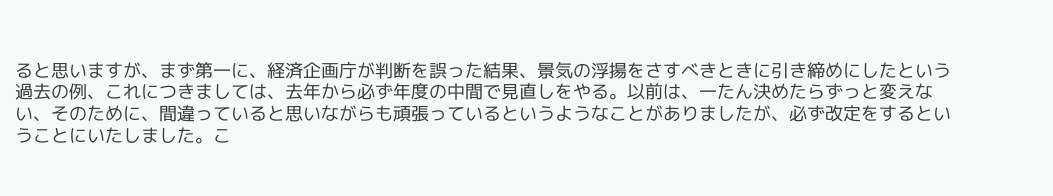ると思いますが、まず第一に、経済企画庁が判断を誤った結果、景気の浮揚をさすべきときに引き締めにしたという過去の例、これにつきましては、去年から必ず年度の中間で見直しをやる。以前は、一たん決めたらずっと変えない、そのために、間違っていると思いながらも頑張っているというようなことがありましたが、必ず改定をするということにいたしました。こ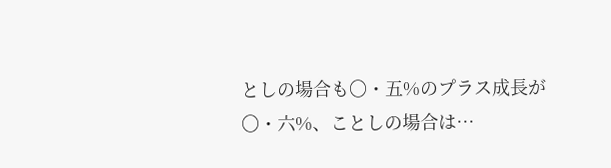としの場合も〇・五%のプラス成長が〇・六%、ことしの場合は…